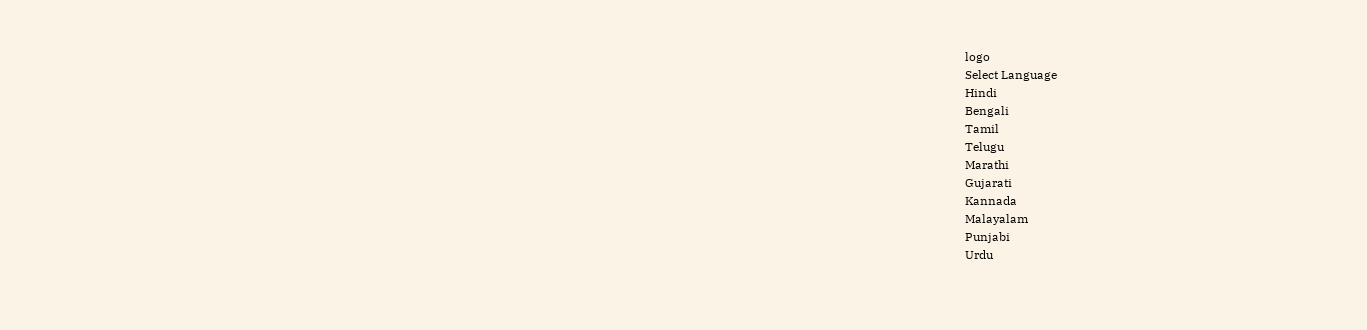logo
Select Language
Hindi
Bengali
Tamil
Telugu
Marathi
Gujarati
Kannada
Malayalam
Punjabi
Urdu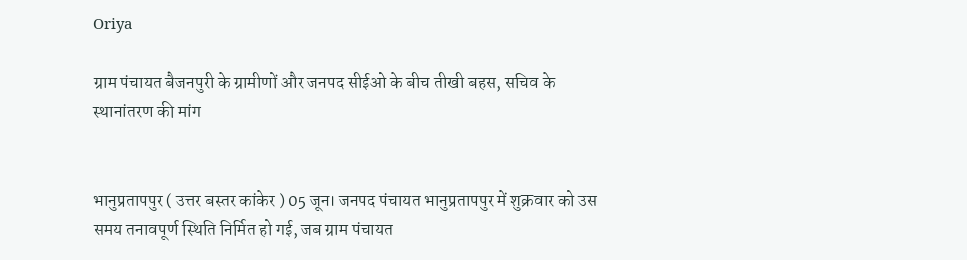Oriya

ग्राम पंचायत बैजनपुरी के ग्रामीणों और जनपद सीईओ के बीच तीखी बहस, सचिव के स्थानांतरण की मांग


भानुप्रतापपुर ( उत्तर बस्तर कांकेर ) 05 जून। जनपद पंचायत भानुप्रतापपुर में शुक्रवार को उस समय तनावपूर्ण स्थिति निर्मित हो गई, जब ग्राम पंचायत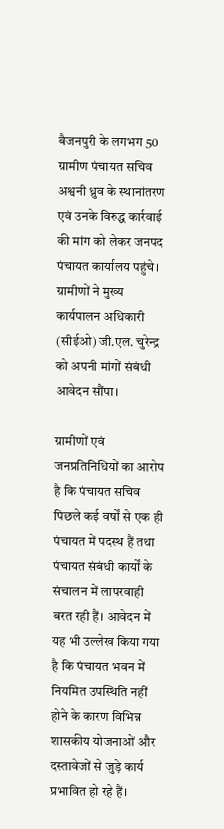बैजनपुरी के लगभग 50 ग्रामीण पंचायत सचिव अश्वनी ध्रुव के स्थानांतरण एवं उनके विरुद्ध कार्रवाई की मांग को लेकर जनपद पंचायत कार्यालय पहुंचे। ग्रामीणों ने मुख्य कार्यपालन अधिकारी (सीईओ) जी.एल. चुरेन्द्र को अपनी मांगों संबंधी आवेदन सौंपा।

ग्रामीणों एवं जनप्रतिनिधियों का आरोप है कि पंचायत सचिव पिछले कई वर्षों से एक ही पंचायत में पदस्थ हैं तथा पंचायत संबंधी कार्यों के संचालन में लापरवाही बरत रही हैं। आवेदन में यह भी उल्लेख किया गया है कि पंचायत भवन में नियमित उपस्थिति नहीं होने के कारण विभिन्न शासकीय योजनाओं और दस्तावेजों से जुड़े कार्य प्रभावित हो रहे हैं।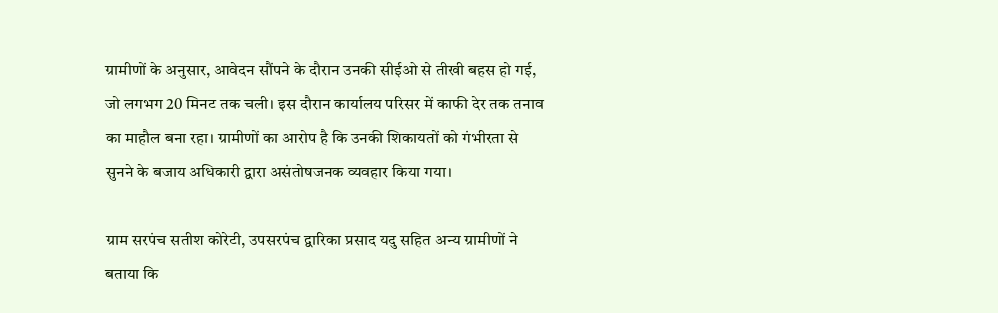ग्रामीणों के अनुसार, आवेदन सौंपने के दौरान उनकी सीईओ से तीखी बहस हो गई, जो लगभग 20 मिनट तक चली। इस दौरान कार्यालय परिसर में काफी देर तक तनाव का माहौल बना रहा। ग्रामीणों का आरोप है कि उनकी शिकायतों को गंभीरता से सुनने के बजाय अधिकारी द्वारा असंतोषजनक व्यवहार किया गया।

ग्राम सरपंच सतीश कोरेटी, उपसरपंच द्वारिका प्रसाद यदु सहित अन्य ग्रामीणों ने बताया कि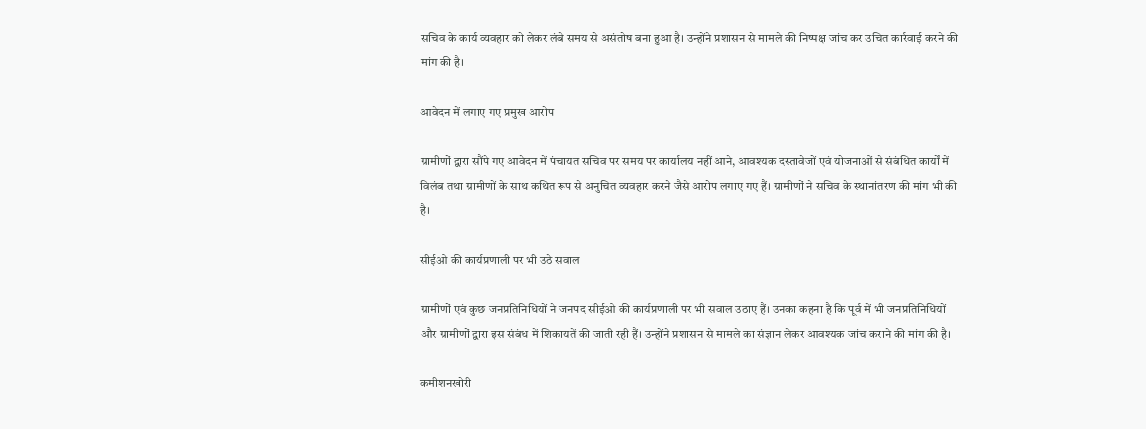सचिव के कार्य व्यवहार को लेकर लंबे समय से असंतोष बना हुआ है। उन्होंने प्रशासन से मामले की निष्पक्ष जांच कर उचित कार्रवाई करने की मांग की है।

आवेदन में लगाए गए प्रमुख आरोप

ग्रामीणों द्वारा सौंपे गए आवेदन में पंचायत सचिव पर समय पर कार्यालय नहीं आने, आवश्यक दस्तावेजों एवं योजनाओं से संबंधित कार्यों में विलंब तथा ग्रामीणों के साथ कथित रूप से अनुचित व्यवहार करने जैसे आरोप लगाए गए हैं। ग्रामीणों ने सचिव के स्थानांतरण की मांग भी की है।

सीईओ की कार्यप्रणाली पर भी उठे सवाल

ग्रामीणों एवं कुछ जनप्रतिनिधियों ने जनपद सीईओ की कार्यप्रणाली पर भी सवाल उठाए हैं। उनका कहना है कि पूर्व में भी जनप्रतिनिधियों और ग्रामीणों द्वारा इस संबंध में शिकायतें की जाती रही हैं। उन्होंने प्रशासन से मामले का संज्ञान लेकर आवश्यक जांच कराने की मांग की है।

कमीशनखोरी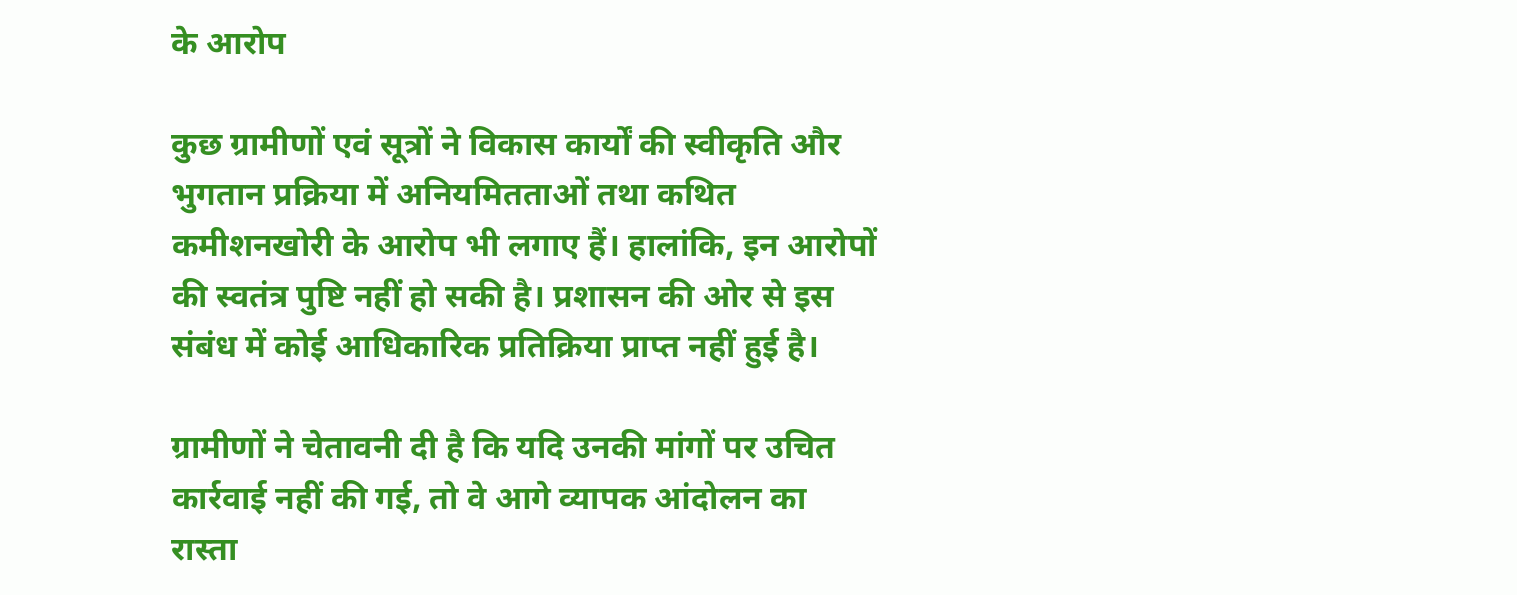के आरोप

कुछ ग्रामीणों एवं सूत्रों ने विकास कार्यों की स्वीकृति और भुगतान प्रक्रिया में अनियमितताओं तथा कथित कमीशनखोरी के आरोप भी लगाए हैं। हालांकि, इन आरोपों की स्वतंत्र पुष्टि नहीं हो सकी है। प्रशासन की ओर से इस संबंध में कोई आधिकारिक प्रतिक्रिया प्राप्त नहीं हुई है।

ग्रामीणों ने चेतावनी दी है कि यदि उनकी मांगों पर उचित कार्रवाई नहीं की गई, तो वे आगे व्यापक आंदोलन का रास्ता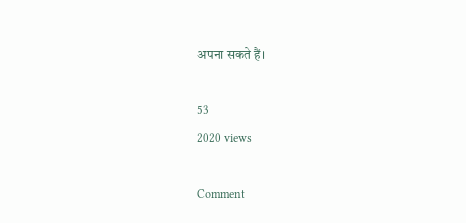अपना सकते हैं।

53
2020 views

Comment